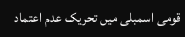قومی اسمبلی میں تحریک عدم اعتماد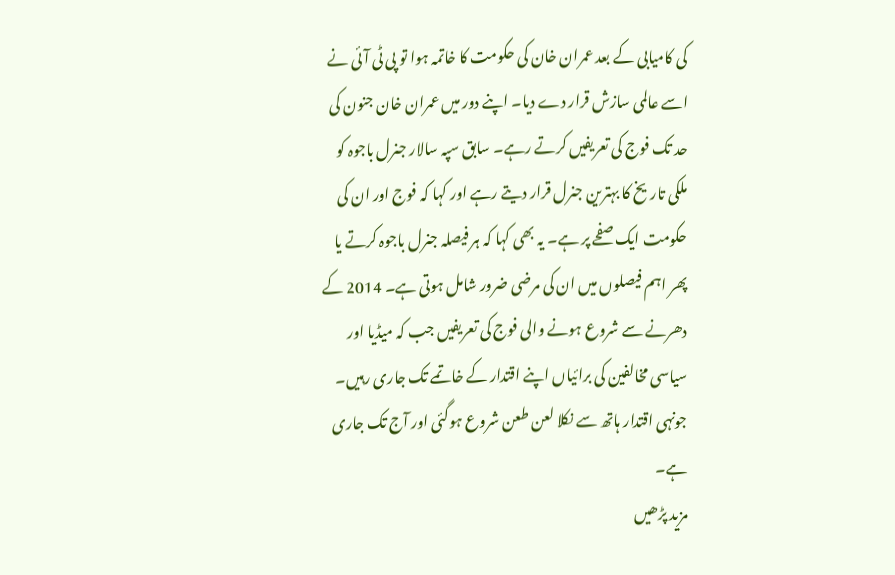کی کامیابی کے بعد عمران خان کی حکومت کا خاتمہ ہوا تو پی ٹی آئی نے اسے عالمی سازش قرار دے دیا۔ اپنے دور میں عمران خان جنون کی حد تک فوج کی تعریفیں کرتے رہے۔ سابق سپہ سالار جنرل باجوہ کو ملکی تاریخ کا بہترین جنرل قرار دیتے رہے اور کہا کہ فوج اور ان کی حکومت ایک صفحے پر ہے۔ یہ بھی کہا کہ ہر فیصلہ جنرل باجوہ کرتے یا پھر اہم فیصلوں میں ان کی مرضی ضرور شامل ہوتی ہے۔ 2014 کے دھرنے سے شروع ہونے والی فوج کی تعریفیں جب کہ میڈیا اور سیاسی مخالفین کی برائیاں اپنے اقتدار کے خاتمے تک جاری رہیں۔ جونہی اقتدار ہاتھ سے نکلا لعن طعن شروع ہوگئی اور آج تک جاری ہے۔
مزید پڑھیں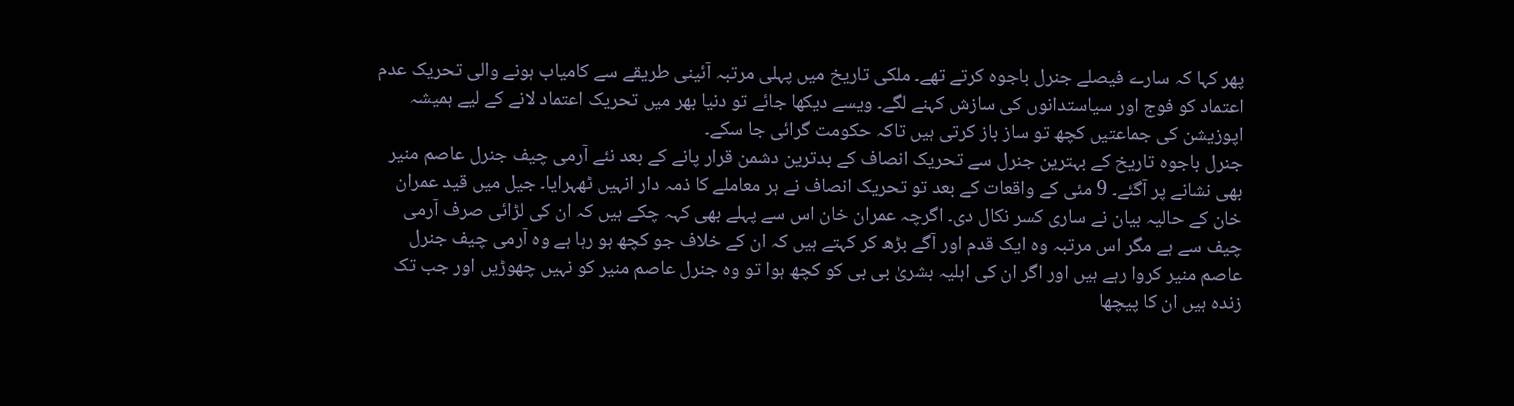پھر کہا کہ سارے فیصلے جنرل باجوہ کرتے تھے۔ ملکی تاریخ میں پہلی مرتبہ آئینی طریقے سے کامیاب ہونے والی تحریک عدم اعتماد کو فوج اور سیاستدانوں کی سازش کہنے لگے۔ ویسے دیکھا جائے تو دنیا بھر میں تحریک اعتماد لانے کے لیے ہمیشہ اپوزیشن کی جماعتیں کچھ تو ساز باز کرتی ہیں تاکہ حکومت گرائی جا سکے۔
جنرل باجوہ تاریخ کے بہترین جنرل سے تحریک انصاف کے بدترین دشمن قرار پانے کے بعد نئے آرمی چیف جنرل عاصم منیر بھی نشانے پر آگئے۔ 9 مئی کے واقعات کے بعد تو تحریک انصاف نے ہر معاملے کا ذمہ دار انہیں ٹھہرایا۔ جیل میں قید عمران خان کے حالیہ بیان نے ساری کسر نکال دی۔ اگرچہ عمران خان اس سے پہلے بھی کہہ چکے ہیں کہ ان کی لڑائی صرف آرمی چیف سے ہے مگر اس مرتبہ وہ ایک قدم اور آگے بڑھ کر کہتے ہیں کہ ان کے خلاف جو کچھ ہو رہا ہے وہ آرمی چیف جنرل عاصم منیر کروا رہے ہیں اور اگر ان کی اہلیہ بشریٰ بی بی کو کچھ ہوا تو وہ جنرل عاصم منیر کو نہیں چھوڑیں اور جب تک زندہ ہیں ان کا پیچھا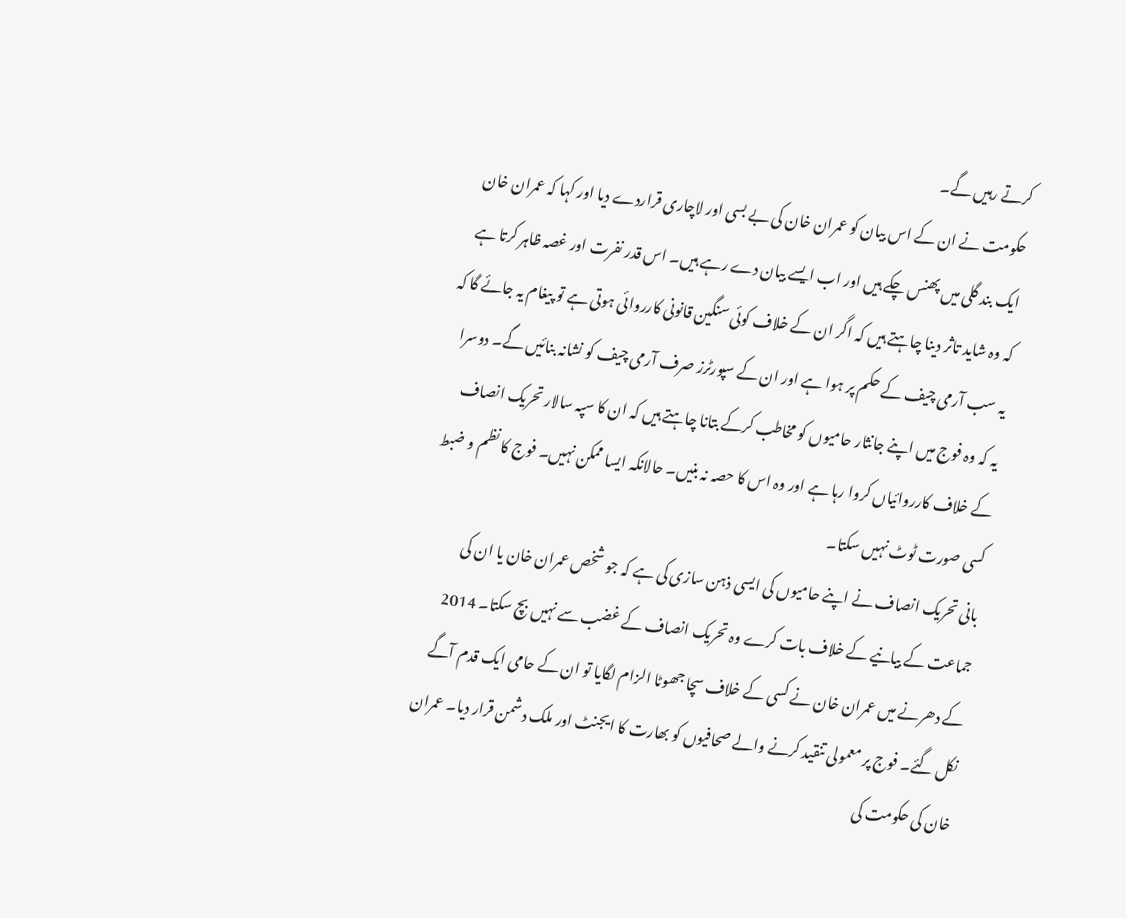کرتے رہیں گے۔
حکومت نے ان کے اس بیان کو عمران خان کی بے بسی اور لاچاری قراردے دیا اور کہا کہ عمران خان ایک بند گلی میں پھنس چکے ہیں اور اب ایسے بیان دے رہے ہیں۔ اس قدر نفرت اور غصہ ظاہر کرتا ہے کہ وہ شاید تاثر دینا چاہتے ہیں کہ اگر ان کے خلاف کوئی سنگین قانونی کارروائی ہوتی ہے تو پیغام یہ جائے گا کہ یہ سب آرمی چیف کے حکم پر ہوا ہے اور ان کے سپورٹرز صرف آرمی چیف کو نشانہ بنائیں گے۔ دوسرا یہ کہ وہ فوج میں اپنے جانثار حامیوں کو مخاطب کرکے بتانا چاہتے ہیں کہ ان کا سپہ سالار تحریک انصاف کے خلاف کارروائیاں کروا رہا ہے اور وہ اس کا حصہ نہ بنیں۔ حالانکہ ایسا ممکن نہیں۔ فوج کا نظم و ضبط کسی صورت ٹوٹ نہیں سکتا۔
بانی تحریک انصاف نے اپنے حامیوں کی ایسی ذہن سازی کی ہے کہ جو شخص عمران خان یا ان کی جماعت کے بیانیے کے خلاف بات کرے وہ تحریک انصاف کے غضب سے نہیں بچ سکتا۔ 2014 کے دھرنے میں عمران خان نے کسی کے خلاف سچا جھوٹا الزام لگایا تو ان کے حامی ایک قدم آگے نکل گئے۔ فوج پر معمولی تنقید کرنے والے صحافیوں کو بھارت کا ایجنٹ اور ملک دشمن قرار دیا۔ عمران خان کی حکومت کی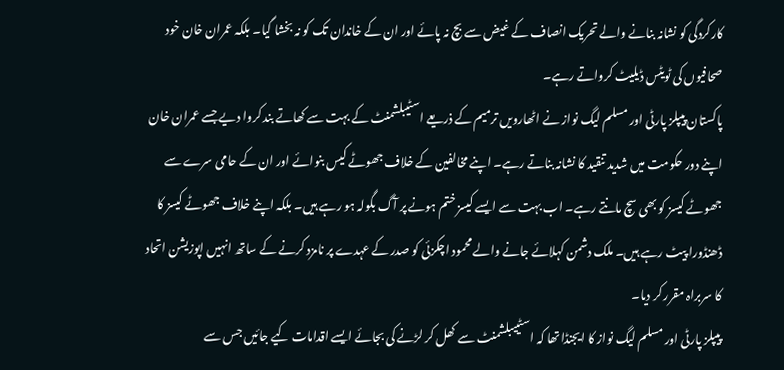کارکردگی کو نشانہ بنانے والے تحریک انصاف کے غیض سے بچ نہ پائے اور ان کے خاندان تک کو نہ بخشا گیا۔ بلکہ عمران خان خود صحافیوں کی ٹویٹس ڈیلیٹ کرواتے رہے۔
پاکستان پیپلز پارٹی اور مسلم لیگ نواز نے اٹھارویں ترمیم کے ذریعے اسٹیبلشمنٹ کے بہت سے کھاتے بند کروا دیے جسے عمران خان اپنے دور حکومت میں شدید تنقید کا نشانہ بناتے رہے۔ اپنے مخالفین کے خلاف جھوٹے کیس بنوائے اور ان کے حامی سرے سے جھوٹے کیسز کو بھی سچ مانتے رہے۔ اب بہت سے ایسے کیسز ختم ہونے پر آگ بگولہ ہو رہے ہیں۔ بلکہ اپنے خلاف جھوٹے کیسز کا ڈھنڈورا پیٹ رہے ہیں۔ ملک دشمن کہلائے جانے والے محمود اچکزئی کو صدر کے عہدے پر نامزد کرنے کے ساتھ انہیں اپوزیشن اتحاد کا سربراہ مقرر کر دیا۔
پیپلز پارٹی اور مسلم لیگ نواز کا ایجنڈا تھا کہ اسٹییبلشمنٹ سے کھل کر لڑنے کی بجائے ایسے اقدامات کیے جائیں جس سے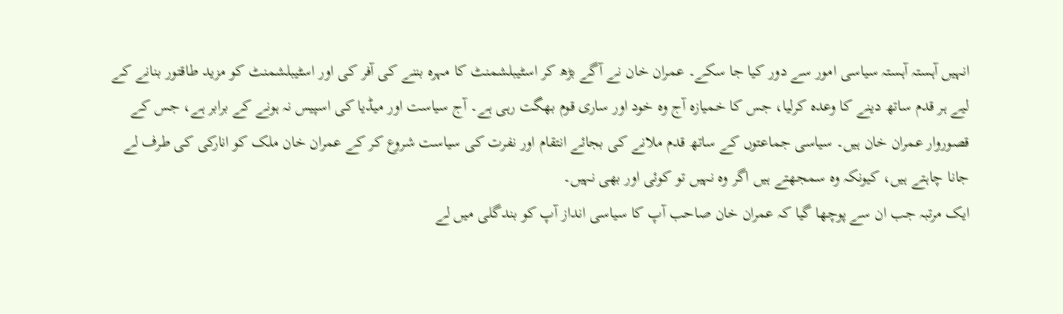انہیں آہستہ آہستہ سیاسی امور سے دور کیا جا سکے۔ عمران خان نے آگے بڑھ کر اسٹیبلشمنٹ کا مہرہ بننے کی آفر کی اور اسٹیبلشمنٹ کو مزید طاقتور بنانے کے لیے ہر قدم ساتھ دینے کا وعدہ کرلیا، جس کا خمیازہ آج وہ خود اور ساری قوم بھگت رہی ہے۔ آج سیاست اور میڈیا کی اسپیس نہ ہونے کے برابر ہے، جس کے قصوروار عمران خان ہیں۔ سیاسی جماعتوں کے ساتھ قدم ملانے کی بجائے انتقام اور نفرت کی سیاست شروع کر کے عمران خان ملک کو انارکی کی طرف لے جانا چاہتے ہیں، کیونکہ وہ سمجھتے ہیں اگر وہ نہیں تو کوئی اور بھی نہیں۔
ایک مرتبہ جب ان سے پوچھا گیا کہ عمران خان صاحب آپ کا سیاسی انداز آپ کو بندگلی میں لے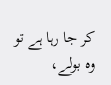کر جا رہا ہے تو وہ بولے،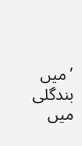’میں بندگلی میں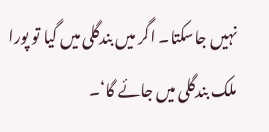نہیں جاسکتا۔ اگر میں بندگلی میں گیا تو پورا ملک بندگلی میں جائے گا‘۔